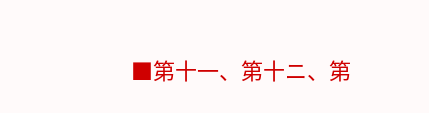■第十一、第十ニ、第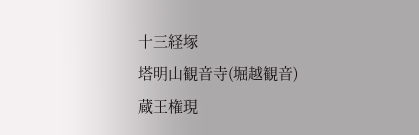十三経塚
塔明山観音寺(堀越観音)
蔵王権現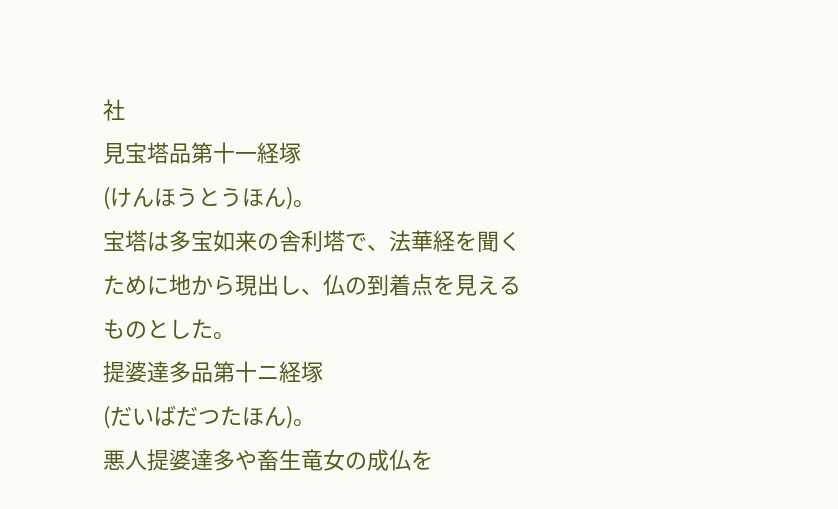社
見宝塔品第十一経塚
(けんほうとうほん)。
宝塔は多宝如来の舎利塔で、法華経を聞くために地から現出し、仏の到着点を見えるものとした。
提婆達多品第十ニ経塚
(だいばだつたほん)。
悪人提婆達多や畜生竜女の成仏を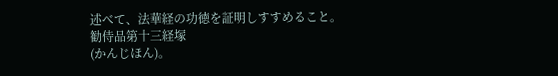述べて、法華経の功徳を証明しすすめること。
勧侍品第十三経塚
(かんじほん)。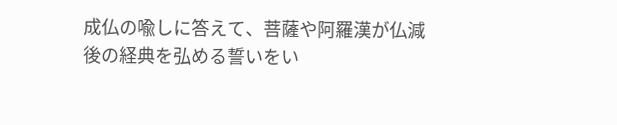成仏の喩しに答えて、菩薩や阿羅漢が仏減後の経典を弘める誓いをい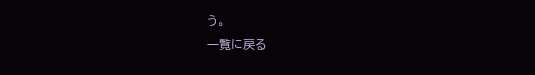う。
一覧に戻る